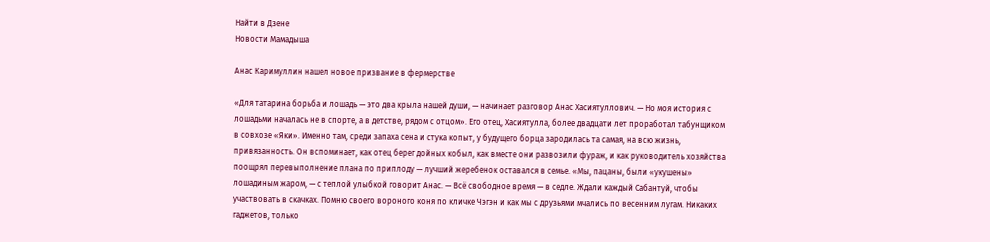Найти в Дзене
Новости Мамадыша

Анас Каримуллин нашел новое призвание в фермерстве

«Для татарина борьба и лошадь — это два крыла нашей души, — начинает разговор Анас Хасиятуллович. — Но моя история с лошадьми началась не в спорте, а в детстве, рядом с отцом». Его отец, Хасиятулла, более двадцати лет проработал табунщиком в совхозе «Яки». Именно там, среди запаха сена и стука копыт, у будущего борца зародилась та самая, на всю жизнь, привязанность. Он вспоминает, как отец берег дойных кобыл, как вместе они развозили фураж, и как руководитель хозяйства поощрял перевыполнение плана по приплоду — лучший жеребенок оставался в семье. «Мы, пацаны, были «укушены» лошадиным жаром, — с теплой улыбкой говорит Анас. — Всё свободное время — в седле. Ждали каждый Сабантуй, чтобы участвовать в скачках. Помню своего вороного коня по кличке Чэгэн и как мы с друзьями мчались по весенним лугам. Никаких гаджетов, только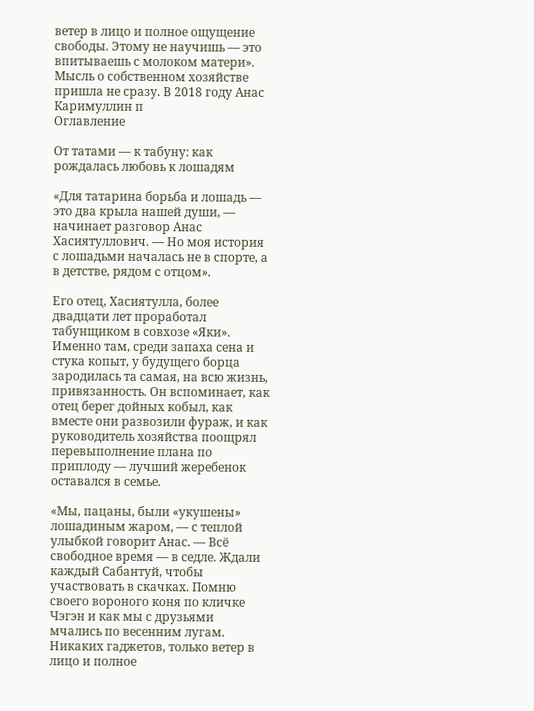ветер в лицо и полное ощущение свободы. Этому не научишь — это впитываешь с молоком матери». Мысль о собственном хозяйстве пришла не сразу. В 2018 году Анас Каримуллин п
Оглавление

От татами — к табуну: как рождалась любовь к лошадям

«Для татарина борьба и лошадь — это два крыла нашей души, — начинает разговор Анас Хасиятуллович. — Но моя история с лошадьми началась не в спорте, а в детстве, рядом с отцом».

Его отец, Хасиятулла, более двадцати лет проработал табунщиком в совхозе «Яки». Именно там, среди запаха сена и стука копыт, у будущего борца зародилась та самая, на всю жизнь, привязанность. Он вспоминает, как отец берег дойных кобыл, как вместе они развозили фураж, и как руководитель хозяйства поощрял перевыполнение плана по приплоду — лучший жеребенок оставался в семье.

«Мы, пацаны, были «укушены» лошадиным жаром, — с теплой улыбкой говорит Анас. — Всё свободное время — в седле. Ждали каждый Сабантуй, чтобы участвовать в скачках. Помню своего вороного коня по кличке Чэгэн и как мы с друзьями мчались по весенним лугам. Никаких гаджетов, только ветер в лицо и полное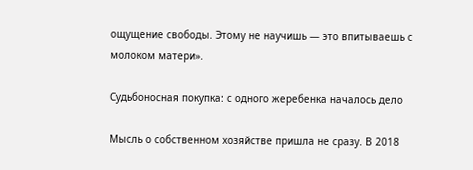ощущение свободы. Этому не научишь — это впитываешь с молоком матери».

Судьбоносная покупка: с одного жеребенка началось дело

Мысль о собственном хозяйстве пришла не сразу. В 2018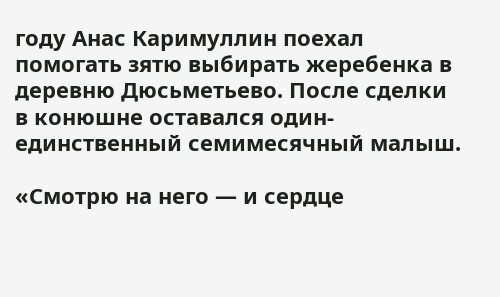году Анас Каримуллин поехал помогать зятю выбирать жеребенка в деревню Дюсьметьево. После сделки в конюшне оставался один-единственный семимесячный малыш.

«Смотрю на него — и сердце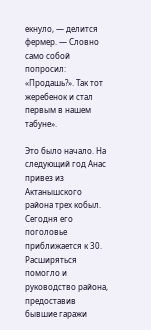екнуло, — делится фермер. — Словно само собой попросил: «Продашь?». Так тот жеребенок и стал первым в нашем табуне».

Это было начало. На следующий год Анас привез из Актанышского района трех кобыл. Сегодня его поголовье приближается к 30. Расширяться помогло и руководство района, предоставив бывшие гаражи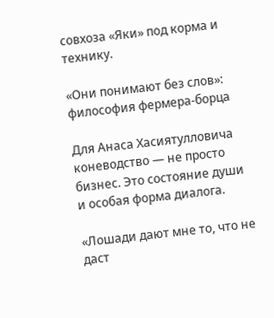совхоза «Яки» под корма и технику.

«Они понимают без слов»: философия фермера-борца

Для Анаса Хасиятулловича коневодство — не просто бизнес. Это состояние души и особая форма диалога.

«Лошади дают мне то, что не даст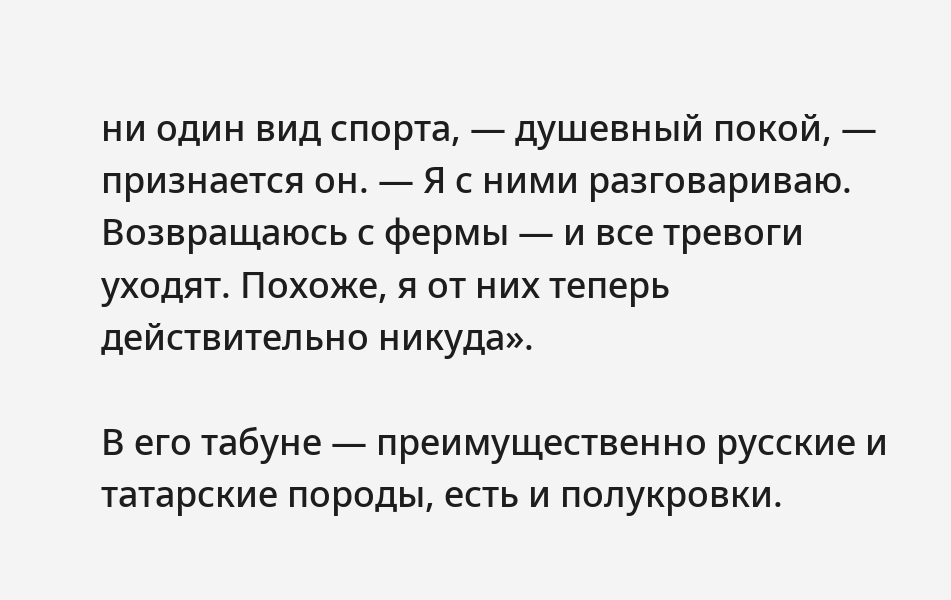ни один вид спорта, — душевный покой, — признается он. — Я с ними разговариваю. Возвращаюсь с фермы — и все тревоги уходят. Похоже, я от них теперь действительно никуда».

В его табуне — преимущественно русские и татарские породы, есть и полукровки.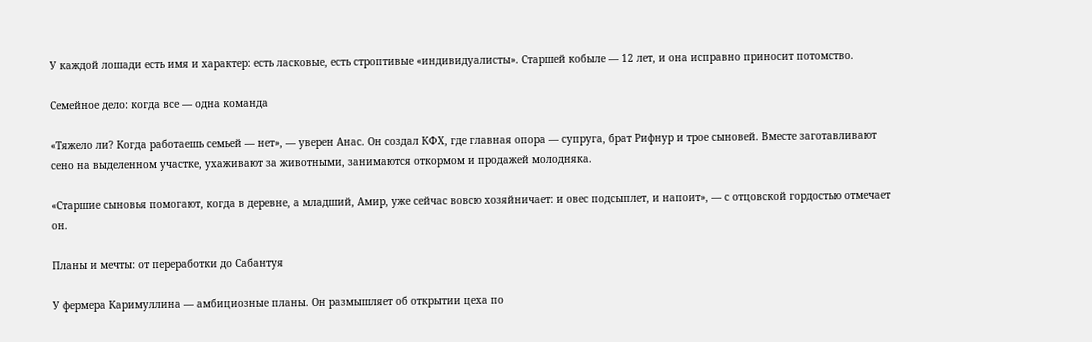У каждой лошади есть имя и характер: есть ласковые, есть строптивые «индивидуалисты». Старшей кобыле — 12 лет, и она исправно приносит потомство.

Семейное дело: когда все — одна команда

«Тяжело ли? Когда работаешь семьей — нет», — уверен Анас. Он создал КФХ, где главная опора — супруга, брат Рифнур и трое сыновей. Вместе заготавливают сено на выделенном участке, ухаживают за животными, занимаются откормом и продажей молодняка.

«Старшие сыновья помогают, когда в деревне, а младший, Амир, уже сейчас вовсю хозяйничает: и овес подсыплет, и напоит», — с отцовской гордостью отмечает он.

Планы и мечты: от переработки до Сабантуя

У фермера Каримуллина — амбициозные планы. Он размышляет об открытии цеха по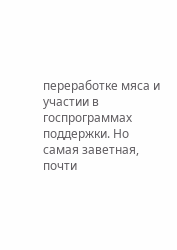переработке мяса и участии в госпрограммах поддержки. Но самая заветная, почти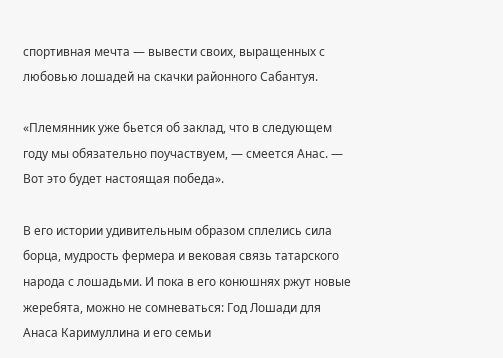спортивная мечта — вывести своих, выращенных с любовью лошадей на скачки районного Сабантуя.

«Племянник уже бьется об заклад, что в следующем году мы обязательно поучаствуем, — смеется Анас. — Вот это будет настоящая победа».

В его истории удивительным образом сплелись сила борца, мудрость фермера и вековая связь татарского народа с лошадьми. И пока в его конюшнях ржут новые жеребята, можно не сомневаться: Год Лошади для Анаса Каримуллина и его семьи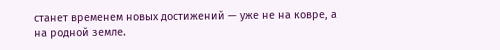станет временем новых достижений — уже не на ковре, а на родной земле.